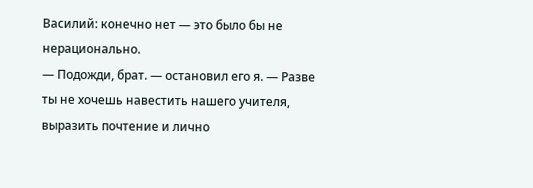Василий: конечно нет — это было бы не нерационально.
— Подожди, брат. — остановил его я. — Разве ты не хочешь навестить нашего учителя, выразить почтение и лично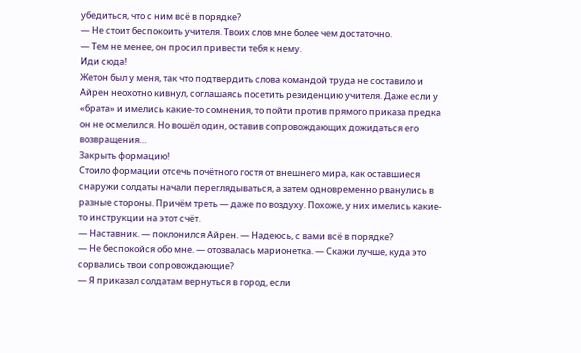убедиться, что с ним всё в порядке?
— Не стоит беспокоить учителя. Твоих слов мне более чем достаточно.
— Тем не менее, он просил привести тебя к нему.
Иди сюда!
Жетон был у меня, так что подтвердить слова командой труда не составило и Айрен неохотно кивнул, соглашаясь посетить резиденцию учителя. Даже если у «брата» и имелись какие-то сомнения, то пойти против прямого приказа предка он не осмелился. Но вошёл один, оставив сопровождающих дожидаться его возвращения…
Закрыть формацию!
Стоило формации отсечь почётного гостя от внешнего мира, как оставшиеся снаружи солдаты начали переглядываться, а затем одновременно рванулись в разные стороны. Причём треть — даже по воздуху. Похоже, у них имелись какие-то инструкции на этот счёт.
— Наставник. — поклонился Айрен. — Надеюсь, с вами всё в порядке?
— Не беспокойся обо мне. — отозвалась марионетка. — Скажи лучше, куда это сорвались твои сопровождающие?
— Я приказал солдатам вернуться в город, если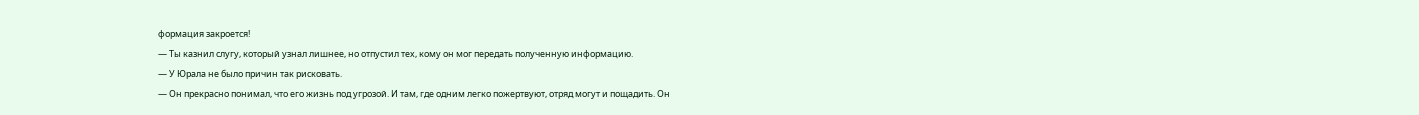формация закроется!
— Ты казнил слугу, который узнал лишнее, но отпустил тех, кому он мог передать полученную информацию.
— У Юрала не было причин так рисковать.
— Он прекрасно понимал, что его жизнь под угрозой. И там, где одним легко пожертвуют, отряд могут и пощадить. Он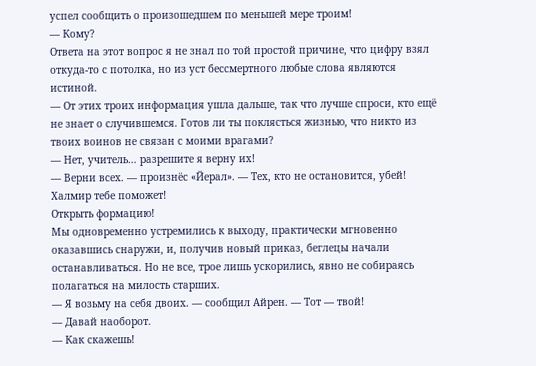успел сообщить о произошедшем по меньшей мере троим!
— Кому?
Ответа на этот вопрос я не знал по той простой причине, что цифру взял откуда-то с потолка, но из уст бессмертного любые слова являются истиной.
— От этих троих информация ушла дальше, так что лучше спроси, кто ещё не знает о случившемся. Готов ли ты поклясться жизнью, что никто из твоих воинов не связан с моими врагами?
— Нет, учитель… разрешите я верну их!
— Верни всех. — произнёс «Йерал». — Тех, кто не остановится, убей! Халмир тебе поможет!
Открыть формацию!
Мы одновременно устремились к выходу, практически мгновенно оказавшись снаружи, и, получив новый приказ, беглецы начали останавливаться. Но не все, трое лишь ускорились, явно не собираясь полагаться на милость старших.
— Я возьму на себя двоих. — сообщил Айрен. — Тот — твой!
— Давай наоборот.
— Как скажешь!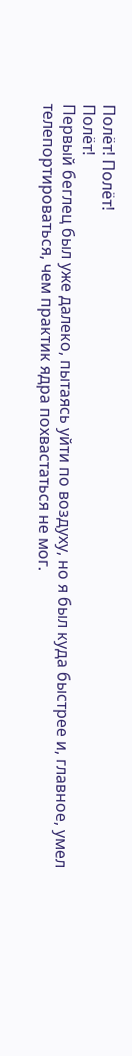Полёт! Полёт!
Полёт!
Первый беглец был уже далеко, пытаясь уйти по воздуху, но я был куда быстрее и, главное, умел телепортироваться, чем практик ядра похвастаться не мог.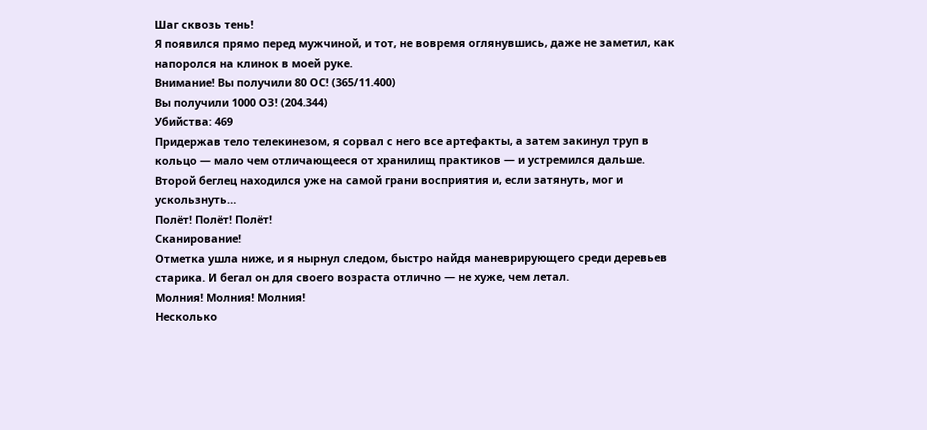Шаг сквозь тень!
Я появился прямо перед мужчиной, и тот, не вовремя оглянувшись, даже не заметил, как напоролся на клинок в моей руке.
Внимание! Вы получили 80 ОС! (365/11.400)
Вы получили 1000 ОЗ! (204.344)
Убийства: 469
Придержав тело телекинезом, я сорвал с него все артефакты, а затем закинул труп в кольцо — мало чем отличающееся от хранилищ практиков — и устремился дальше. Второй беглец находился уже на самой грани восприятия и, если затянуть, мог и ускользнуть…
Полёт! Полёт! Полёт!
Сканирование!
Отметка ушла ниже, и я нырнул следом, быстро найдя маневрирующего среди деревьев старика. И бегал он для своего возраста отлично — не хуже, чем летал.
Молния! Молния! Молния!
Несколько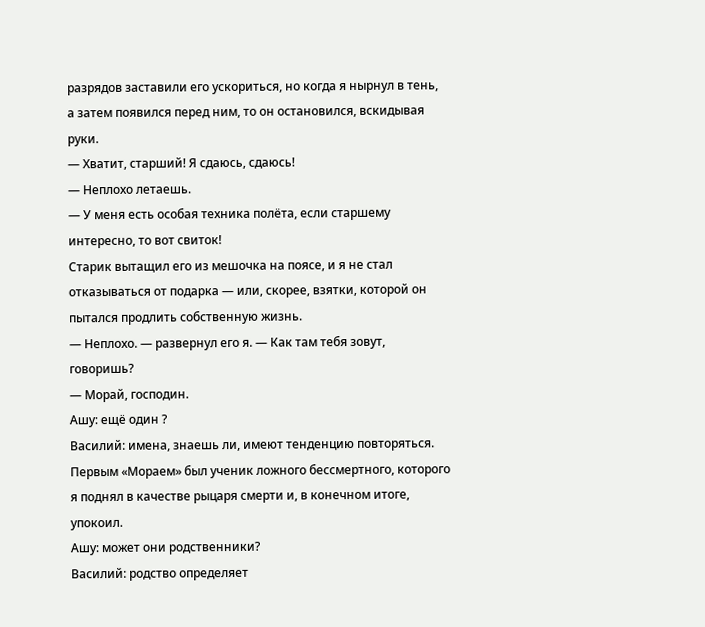разрядов заставили его ускориться, но когда я нырнул в тень, а затем появился перед ним, то он остановился, вскидывая руки.
— Хватит, старший! Я сдаюсь, сдаюсь!
— Неплохо летаешь.
— У меня есть особая техника полёта, если старшему интересно, то вот свиток!
Старик вытащил его из мешочка на поясе, и я не стал отказываться от подарка — или, скорее, взятки, которой он пытался продлить собственную жизнь.
— Неплохо. — развернул его я. — Как там тебя зовут, говоришь?
— Морай, господин.
Ашу: ещё один ?
Василий: имена, знаешь ли, имеют тенденцию повторяться.
Первым «Мораем» был ученик ложного бессмертного, которого я поднял в качестве рыцаря смерти и, в конечном итоге, упокоил.
Ашу: может они родственники?
Василий: родство определяет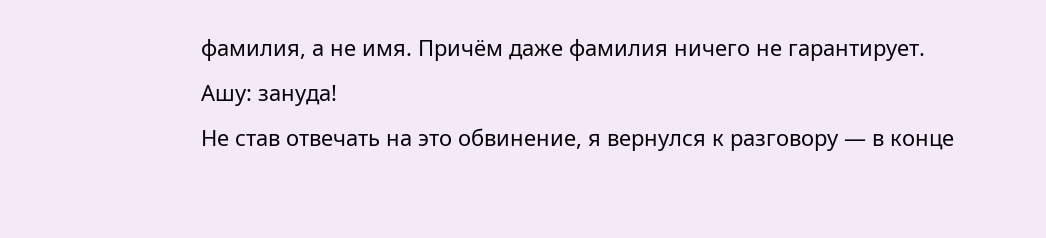фамилия, а не имя. Причём даже фамилия ничего не гарантирует.
Ашу: зануда!
Не став отвечать на это обвинение, я вернулся к разговору — в конце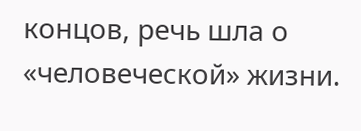концов, речь шла о «человеческой» жизни.